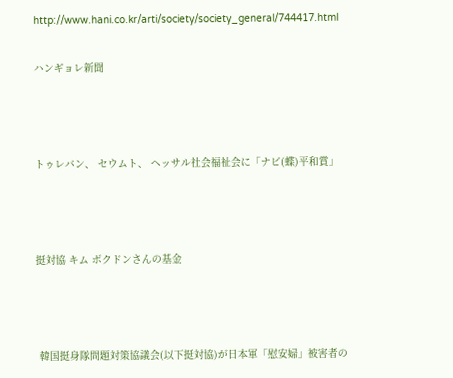http://www.hani.co.kr/arti/society/society_general/744417.html

ハンギョレ新聞



トゥレバン、 セウムト、 ヘッサル社会福祉会に「ナビ(蝶)平和賞」



挺対協 キム ボクドンさんの基金



 韓国挺身隊問題対策協議会(以下挺対協)が日本軍「慰安婦」被害者の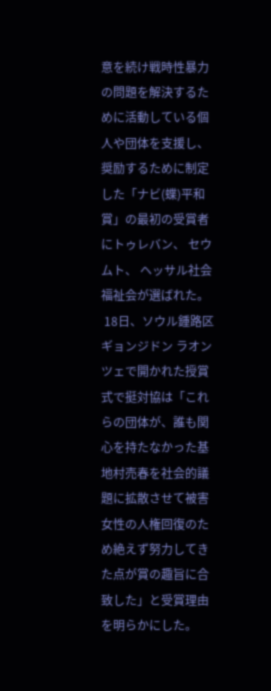意を続け戦時性暴力の問題を解決するために活動している個人や団体を支援し、奨励するために制定した「ナビ(蝶)平和賞」の最初の受賞者にトゥレバン、 セウムト、 ヘッサル社会福祉会が選ばれた。
 18日、ソウル鍾路区ギョンジドン ラオンツェで開かれた授賞式で挺対協は「これらの団体が、誰も関心を持たなかった基地村売春を社会的議題に拡散させて被害女性の人権回復のため絶えず努力してきた点が賞の趣旨に合致した」と受賞理由を明らかにした。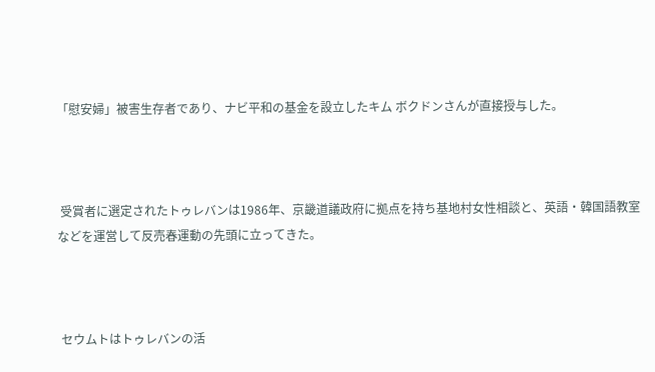「慰安婦」被害生存者であり、ナビ平和の基金を設立したキム ボクドンさんが直接授与した。



 受賞者に選定されたトゥレバンは1986年、京畿道議政府に拠点を持ち基地村女性相談と、英語・韓国語教室などを運営して反売春運動の先頭に立ってきた。



 セウムトはトゥレバンの活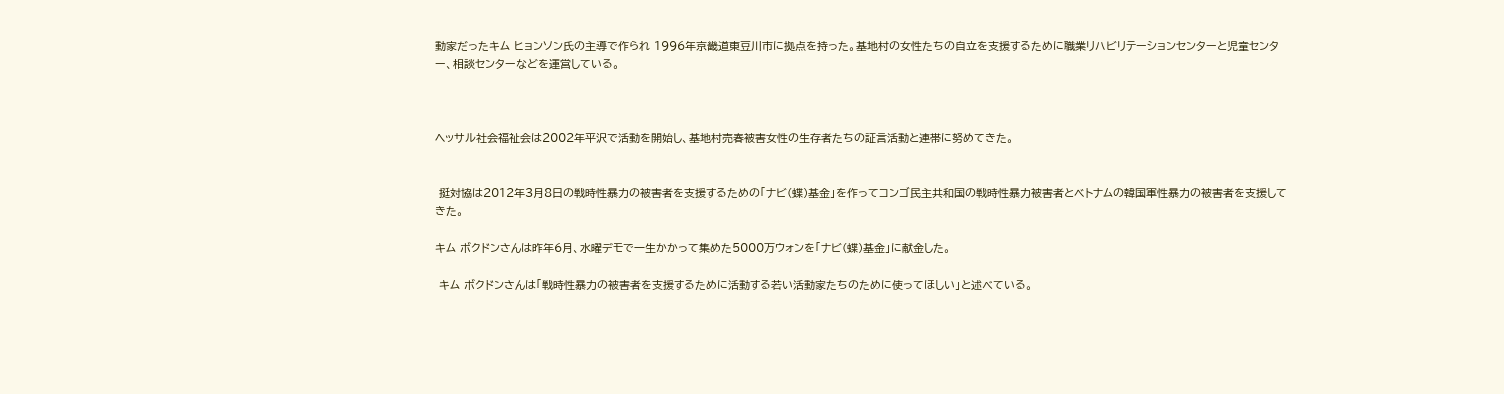動家だったキム ヒョンソン氏の主導で作られ 1996年京畿道東豆川市に拠点を持った。基地村の女性たちの自立を支援するために職業リハビリテーションセンターと児童センター、相談センターなどを運営している。



ヘッサル社会福祉会は2002年平沢で活動を開始し、基地村売春被害女性の生存者たちの証言活動と連帯に努めてきた。


 挺対協は2012年3月8日の戦時性暴力の被害者を支援するための「ナビ(蝶)基金」を作ってコンゴ民主共和国の戦時性暴力被害者とベトナムの韓国軍性暴力の被害者を支援してきた。

キム ボクドンさんは昨年6月、水曜デモで一生かかって集めた5000万ウォンを「ナビ(蝶)基金」に献金した。

 キム ボクドンさんは「戦時性暴力の被害者を支援するために活動する若い活動家たちのために使ってほしい」と述べている。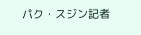パク・スジン記者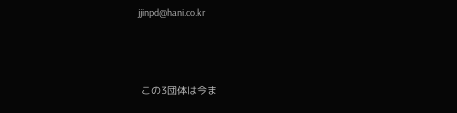jjinpd@hani.co.kr





 この3団体は今ま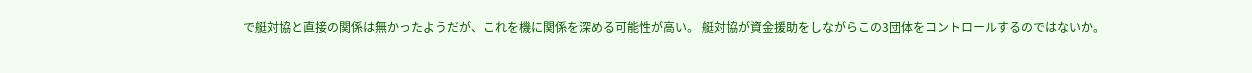で艇対協と直接の関係は無かったようだが、これを機に関係を深める可能性が高い。 艇対協が資金援助をしながらこの3団体をコントロールするのではないか。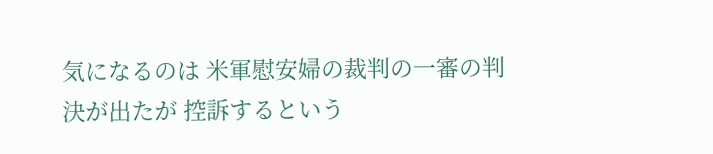気になるのは 米軍慰安婦の裁判の一審の判決が出たが 控訴するという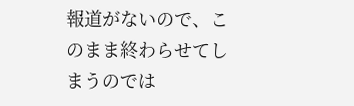報道がないので、このまま終わらせてしまうのでは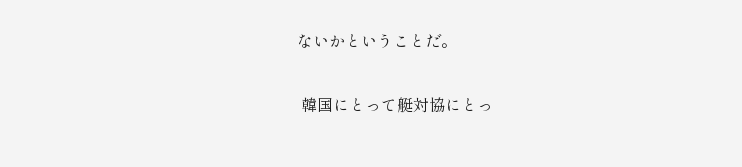ないかということだ。

 韓国にとって艇対協にとっ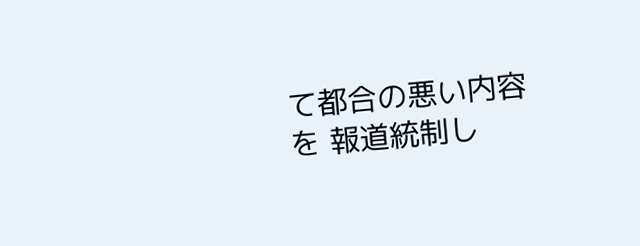て都合の悪い内容を 報道統制し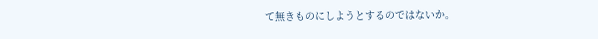て無きものにしようとするのではないか。